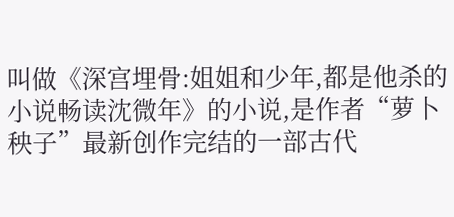叫做《深宫埋骨:姐姐和少年,都是他杀的小说畅读沈微年》的小说,是作者“萝卜秧子”最新创作完结的一部古代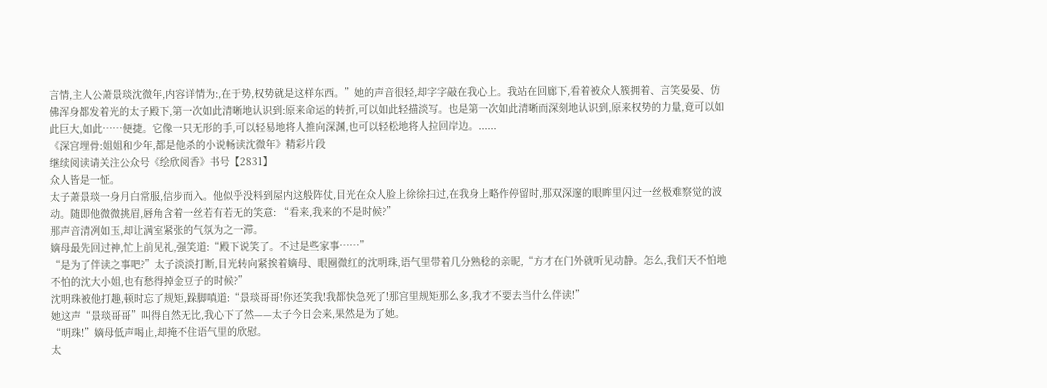言情,主人公萧景琰沈微年,内容详情为:,在于势,权势就是这样东西。”她的声音很轻,却字字敲在我心上。我站在回廊下,看着被众人簇拥着、言笑晏晏、仿佛浑身都发着光的太子殿下,第一次如此清晰地认识到:原来命运的转折,可以如此轻描淡写。也是第一次如此清晰而深刻地认识到,原来权势的力量,竟可以如此巨大,如此……便捷。它像一只无形的手,可以轻易地将人推向深渊,也可以轻松地将人拉回岸边。......
《深宫埋骨:姐姐和少年,都是他杀的小说畅读沈微年》精彩片段
继续阅读请关注公众号《绘欣阅香》书号【2831】
众人皆是一怔。
太子萧景琰一身月白常服,信步而入。他似乎没料到屋内这般阵仗,目光在众人脸上徐徐扫过,在我身上略作停留时,那双深邃的眼眸里闪过一丝极难察觉的波动。随即他微微挑眉,唇角含着一丝若有若无的笑意: “看来,我来的不是时候?”
那声音清冽如玉,却让满室紧张的气氛为之一滞。
嫡母最先回过神,忙上前见礼,强笑道:“殿下说笑了。不过是些家事……”
“是为了伴读之事吧?”太子淡淡打断,目光转向紧挨着嫡母、眼圈微红的沈明珠,语气里带着几分熟稔的亲昵,“方才在门外就听见动静。怎么,我们天不怕地不怕的沈大小姐,也有愁得掉金豆子的时候?”
沈明珠被他打趣,顿时忘了规矩,跺脚嗔道:“景琰哥哥!你还笑我!我都快急死了!那宫里规矩那么多,我才不要去当什么伴读!”
她这声“景琰哥哥”叫得自然无比,我心下了然——太子今日会来,果然是为了她。
“明珠!”嫡母低声喝止,却掩不住语气里的欣慰。
太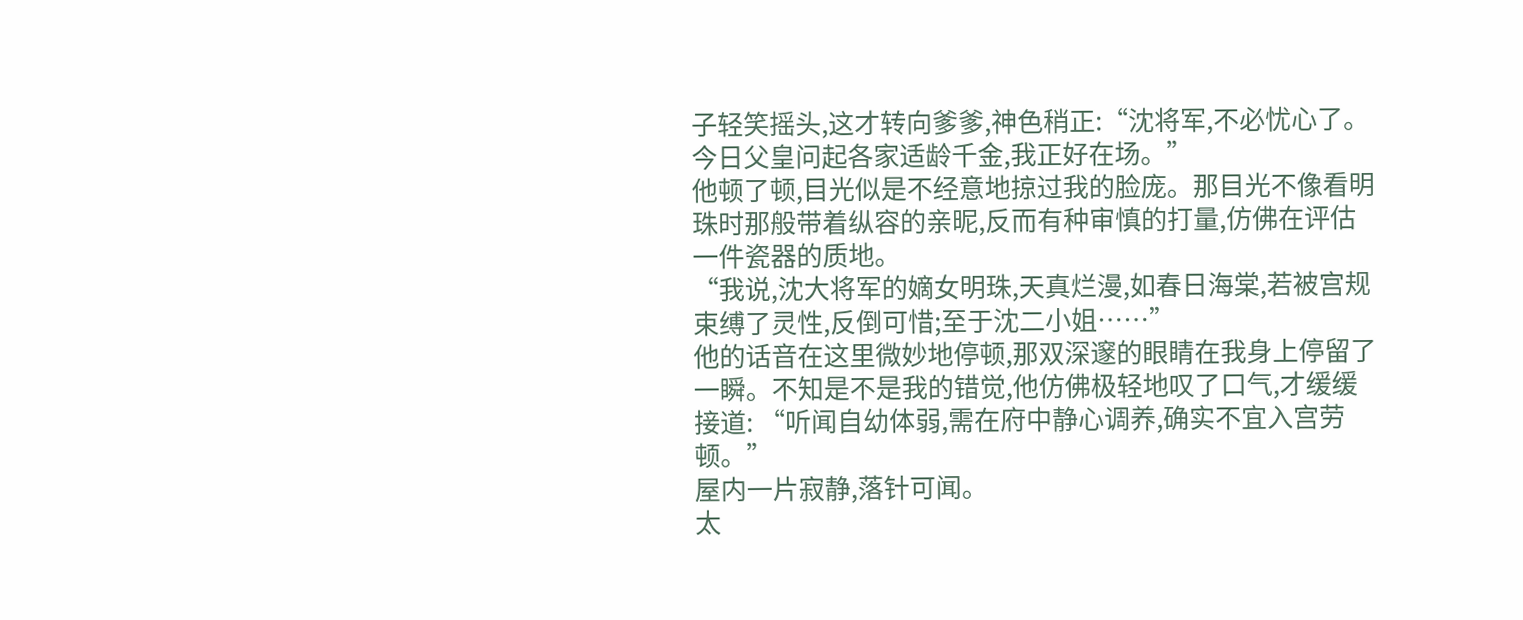子轻笑摇头,这才转向爹爹,神色稍正:“沈将军,不必忧心了。今日父皇问起各家适龄千金,我正好在场。”
他顿了顿,目光似是不经意地掠过我的脸庞。那目光不像看明珠时那般带着纵容的亲昵,反而有种审慎的打量,仿佛在评估一件瓷器的质地。
“我说,沈大将军的嫡女明珠,天真烂漫,如春日海棠,若被宫规束缚了灵性,反倒可惜;至于沈二小姐……”
他的话音在这里微妙地停顿,那双深邃的眼睛在我身上停留了一瞬。不知是不是我的错觉,他仿佛极轻地叹了口气,才缓缓接道: “听闻自幼体弱,需在府中静心调养,确实不宜入宫劳顿。”
屋内一片寂静,落针可闻。
太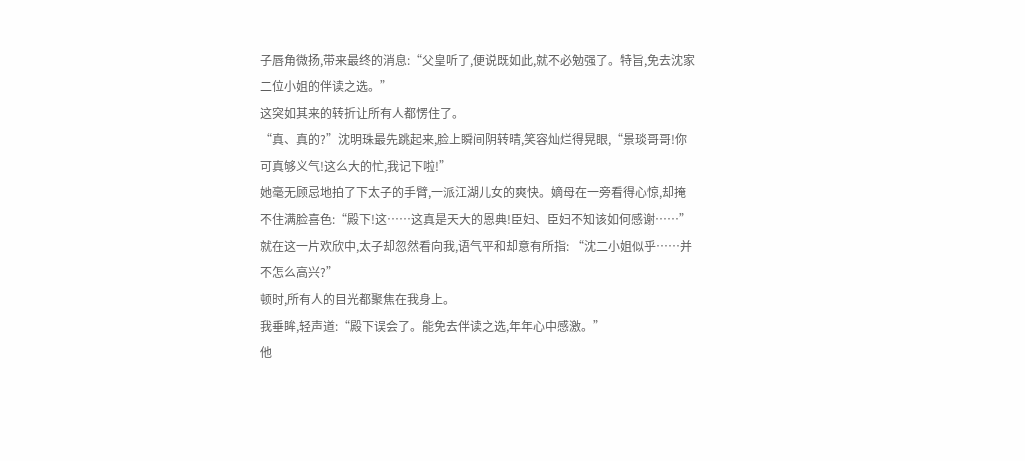子唇角微扬,带来最终的消息:“父皇听了,便说既如此,就不必勉强了。特旨,免去沈家二位小姐的伴读之选。”
这突如其来的转折让所有人都愣住了。
“真、真的?”沈明珠最先跳起来,脸上瞬间阴转晴,笑容灿烂得晃眼,“景琰哥哥!你可真够义气!这么大的忙,我记下啦!”
她毫无顾忌地拍了下太子的手臂,一派江湖儿女的爽快。嫡母在一旁看得心惊,却掩不住满脸喜色:“殿下!这……这真是天大的恩典!臣妇、臣妇不知该如何感谢……”
就在这一片欢欣中,太子却忽然看向我,语气平和却意有所指: “沈二小姐似乎……并不怎么高兴?”
顿时,所有人的目光都聚焦在我身上。
我垂眸,轻声道:“殿下误会了。能免去伴读之选,年年心中感激。”
他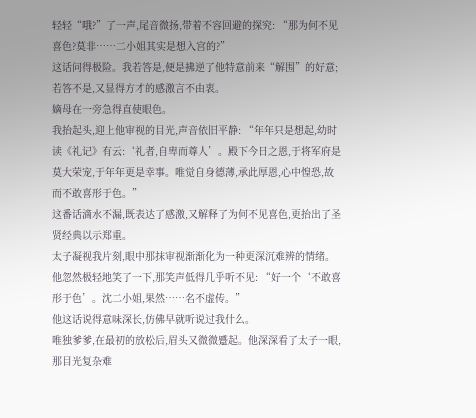轻轻“哦?”了一声,尾音微扬,带着不容回避的探究: “那为何不见喜色?莫非……二小姐其实是想入宫的?”
这话问得极险。我若答是,便是拂逆了他特意前来“解围”的好意;若答不是,又显得方才的感激言不由衷。
嫡母在一旁急得直使眼色。
我抬起头,迎上他审视的目光,声音依旧平静: “年年只是想起,幼时读《礼记》有云:‘礼者,自卑而尊人’。殿下今日之恩,于将军府是莫大荣宠,于年年更是幸事。唯觉自身德薄,承此厚恩,心中惶恐,故而不敢喜形于色。”
这番话滴水不漏,既表达了感激,又解释了为何不见喜色,更抬出了圣贤经典以示郑重。
太子凝视我片刻,眼中那抹审视渐渐化为一种更深沉难辨的情绪。他忽然极轻地笑了一下,那笑声低得几乎听不见: “好一个‘不敢喜形于色’。沈二小姐,果然……名不虚传。”
他这话说得意味深长,仿佛早就听说过我什么。
唯独爹爹,在最初的放松后,眉头又微微蹙起。他深深看了太子一眼,那目光复杂难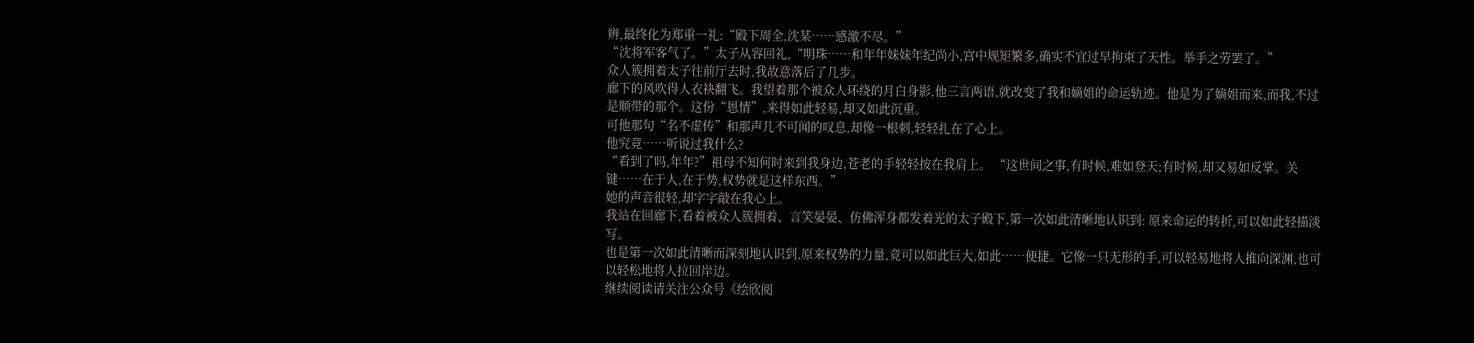辨,最终化为郑重一礼:“殿下周全,沈某……感激不尽。”
“沈将军客气了。”太子从容回礼,“明珠……和年年妹妹年纪尚小,宫中规矩繁多,确实不宜过早拘束了天性。举手之劳罢了。”
众人簇拥着太子往前厅去时,我故意落后了几步。
廊下的风吹得人衣袂翻飞。我望着那个被众人环绕的月白身影,他三言两语,就改变了我和嫡姐的命运轨迹。他是为了嫡姐而来,而我,不过是顺带的那个。这份“恩情”,来得如此轻易,却又如此沉重。
可他那句“名不虚传”和那声几不可闻的叹息,却像一根刺,轻轻扎在了心上。
他究竟……听说过我什么?
“看到了吗,年年?”祖母不知何时来到我身边,苍老的手轻轻按在我肩上。 “这世间之事,有时候,难如登天;有时候,却又易如反掌。关键……在于人,在于势,权势就是这样东西。”
她的声音很轻,却字字敲在我心上。
我站在回廊下,看着被众人簇拥着、言笑晏晏、仿佛浑身都发着光的太子殿下,第一次如此清晰地认识到: 原来命运的转折,可以如此轻描淡写。
也是第一次如此清晰而深刻地认识到,原来权势的力量,竟可以如此巨大,如此……便捷。它像一只无形的手,可以轻易地将人推向深渊,也可以轻松地将人拉回岸边。
继续阅读请关注公众号《绘欣阅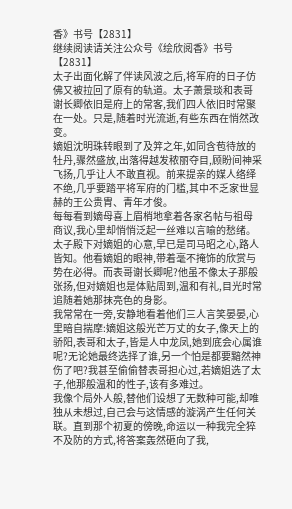香》书号【2831】
继续阅读请关注公众号《绘欣阅香》书号【2831】
太子出面化解了伴读风波之后,将军府的日子仿佛又被拉回了原有的轨道。太子萧景琰和表哥谢长卿依旧是府上的常客,我们四人依旧时常聚在一处。只是,随着时光流逝,有些东西在悄然改变。
嫡姐沈明珠转眼到了及笄之年,如同含苞待放的牡丹,骤然盛放,出落得越发秾丽夺目,顾盼间神采飞扬,几乎让人不敢直视。前来提亲的媒人络绎不绝,几乎要踏平将军府的门槛,其中不乏家世显赫的王公贵胄、青年才俊。
每每看到嫡母喜上眉梢地拿着各家名帖与祖母商议,我心里却悄悄泛起一丝难以言喻的愁绪。太子殿下对嫡姐的心意,早已是司马昭之心,路人皆知。他看嫡姐的眼神,带着毫不掩饰的欣赏与势在必得。而表哥谢长卿呢?他虽不像太子那般张扬,但对嫡姐也是体贴周到,温和有礼,目光时常追随着她那抹亮色的身影。
我常常在一旁,安静地看着他们三人言笑晏晏,心里暗自揣摩:嫡姐这般光芒万丈的女子,像天上的骄阳,表哥和太子,皆是人中龙凤,她到底会心属谁呢?无论她最终选择了谁,另一个怕是都要黯然神伤了吧?我甚至偷偷替表哥担心过,若嫡姐选了太子,他那般温和的性子,该有多难过。
我像个局外人般,替他们设想了无数种可能,却唯独从未想过,自己会与这情感的漩涡产生任何关联。直到那个初夏的傍晚,命运以一种我完全猝不及防的方式,将答案轰然砸向了我,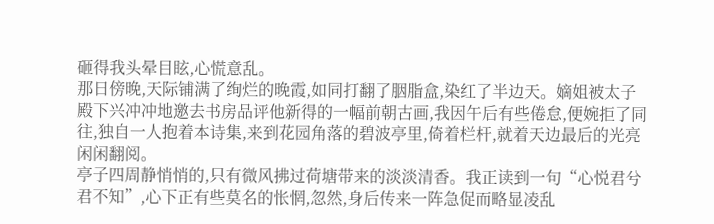砸得我头晕目眩,心慌意乱。
那日傍晚,天际铺满了绚烂的晚霞,如同打翻了胭脂盒,染红了半边天。嫡姐被太子殿下兴冲冲地邀去书房品评他新得的一幅前朝古画,我因午后有些倦怠,便婉拒了同往,独自一人抱着本诗集,来到花园角落的碧波亭里,倚着栏杆,就着天边最后的光亮闲闲翻阅。
亭子四周静悄悄的,只有微风拂过荷塘带来的淡淡清香。我正读到一句“心悦君兮君不知”,心下正有些莫名的怅惘,忽然,身后传来一阵急促而略显凌乱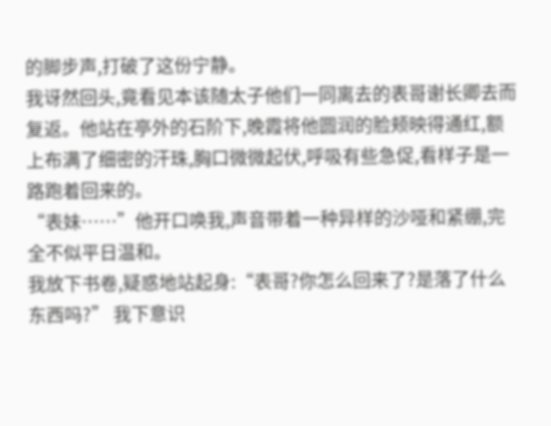的脚步声,打破了这份宁静。
我讶然回头,竟看见本该随太子他们一同离去的表哥谢长卿去而复返。他站在亭外的石阶下,晚霞将他圆润的脸颊映得通红,额上布满了细密的汗珠,胸口微微起伏,呼吸有些急促,看样子是一路跑着回来的。
“表妹……”他开口唤我,声音带着一种异样的沙哑和紧绷,完全不似平日温和。
我放下书卷,疑惑地站起身:“表哥?你怎么回来了?是落了什么东西吗?” 我下意识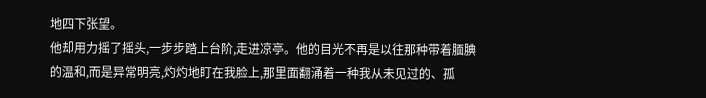地四下张望。
他却用力摇了摇头,一步步踏上台阶,走进凉亭。他的目光不再是以往那种带着腼腆的温和,而是异常明亮,灼灼地盯在我脸上,那里面翻涌着一种我从未见过的、孤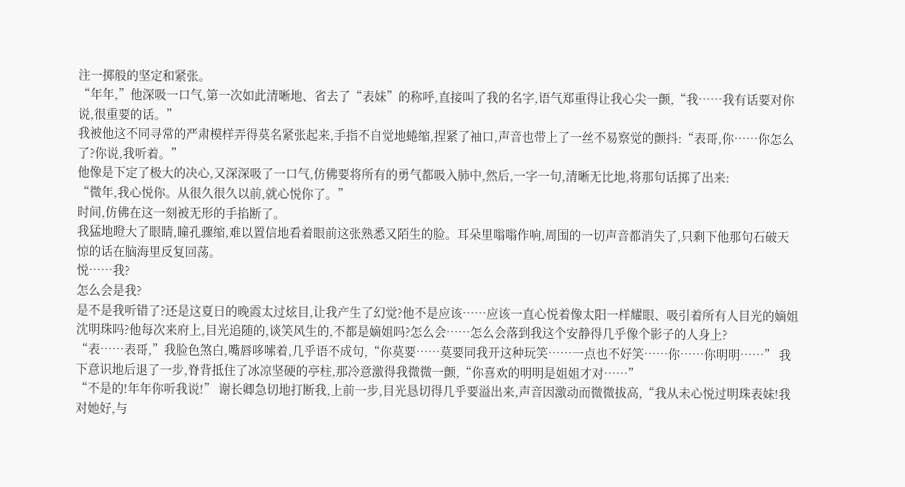注一掷般的坚定和紧张。
“年年,”他深吸一口气,第一次如此清晰地、省去了“表妹”的称呼,直接叫了我的名字,语气郑重得让我心尖一颤,“我……我有话要对你说,很重要的话。”
我被他这不同寻常的严肃模样弄得莫名紧张起来,手指不自觉地蜷缩,捏紧了袖口,声音也带上了一丝不易察觉的颤抖:“表哥,你……你怎么了?你说,我听着。”
他像是下定了极大的决心,又深深吸了一口气,仿佛要将所有的勇气都吸入肺中,然后,一字一句,清晰无比地,将那句话掷了出来:
“微年,我心悦你。从很久很久以前,就心悦你了。”
时间,仿佛在这一刻被无形的手掐断了。
我猛地瞪大了眼睛,瞳孔骤缩,难以置信地看着眼前这张熟悉又陌生的脸。耳朵里嗡嗡作响,周围的一切声音都消失了,只剩下他那句石破天惊的话在脑海里反复回荡。
悦……我?
怎么会是我?
是不是我听错了?还是这夏日的晚霞太过炫目,让我产生了幻觉?他不是应该……应该一直心悦着像太阳一样耀眼、吸引着所有人目光的嫡姐沈明珠吗?他每次来府上,目光追随的,谈笑风生的,不都是嫡姐吗?怎么会……怎么会落到我这个安静得几乎像个影子的人身上?
“表……表哥,”我脸色煞白,嘴唇哆嗦着,几乎语不成句,“你莫要……莫要同我开这种玩笑……一点也不好笑……你……你明明……” 我下意识地后退了一步,脊背抵住了冰凉坚硬的亭柱,那冷意激得我微微一颤,“你喜欢的明明是姐姐才对……”
“不是的!年年你听我说!” 谢长卿急切地打断我,上前一步,目光恳切得几乎要溢出来,声音因激动而微微拔高,“我从未心悦过明珠表妹!我对她好,与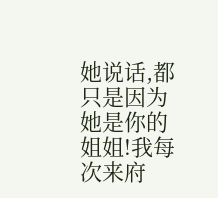她说话,都只是因为她是你的姐姐!我每次来府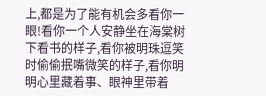上,都是为了能有机会多看你一眼!看你一个人安静坐在海棠树下看书的样子,看你被明珠逗笑时偷偷抿嘴微笑的样子,看你明明心里藏着事、眼神里带着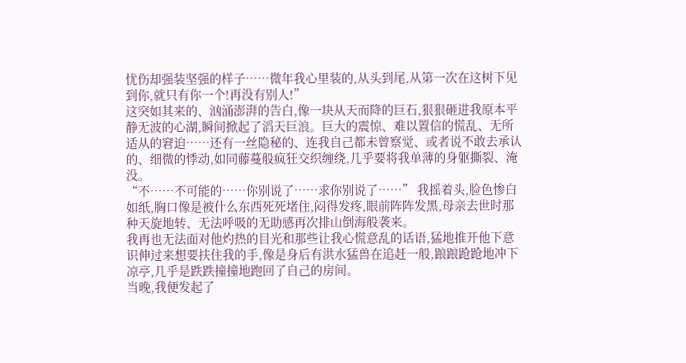忧伤却强装坚强的样子……微年我心里装的,从头到尾,从第一次在这树下见到你,就只有你一个!再没有别人!”
这突如其来的、汹涌澎湃的告白,像一块从天而降的巨石,狠狠砸进我原本平静无波的心湖,瞬间掀起了滔天巨浪。巨大的震惊、难以置信的慌乱、无所适从的窘迫……还有一丝隐秘的、连我自己都未曾察觉、或者说不敢去承认的、细微的悸动,如同藤蔓般疯狂交织缠绕,几乎要将我单薄的身躯撕裂、淹没。
“不……不可能的……你别说了……求你别说了……” 我摇着头,脸色惨白如纸,胸口像是被什么东西死死堵住,闷得发疼,眼前阵阵发黑,母亲去世时那种天旋地转、无法呼吸的无助感再次排山倒海般袭来。
我再也无法面对他灼热的目光和那些让我心慌意乱的话语,猛地推开他下意识伸过来想要扶住我的手,像是身后有洪水猛兽在追赶一般,踉踉跄跄地冲下凉亭,几乎是跌跌撞撞地跑回了自己的房间。
当晚,我便发起了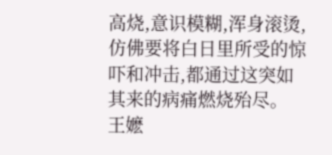高烧,意识模糊,浑身滚烫,仿佛要将白日里所受的惊吓和冲击,都通过这突如其来的病痛燃烧殆尽。
王嬷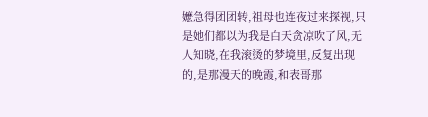嬷急得团团转,祖母也连夜过来探视,只是她们都以为我是白天贪凉吹了风,无人知晓,在我滚烫的梦境里,反复出现的,是那漫天的晚霞,和表哥那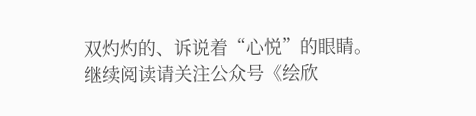双灼灼的、诉说着“心悦”的眼睛。
继续阅读请关注公众号《绘欣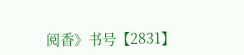阅香》书号【2831】